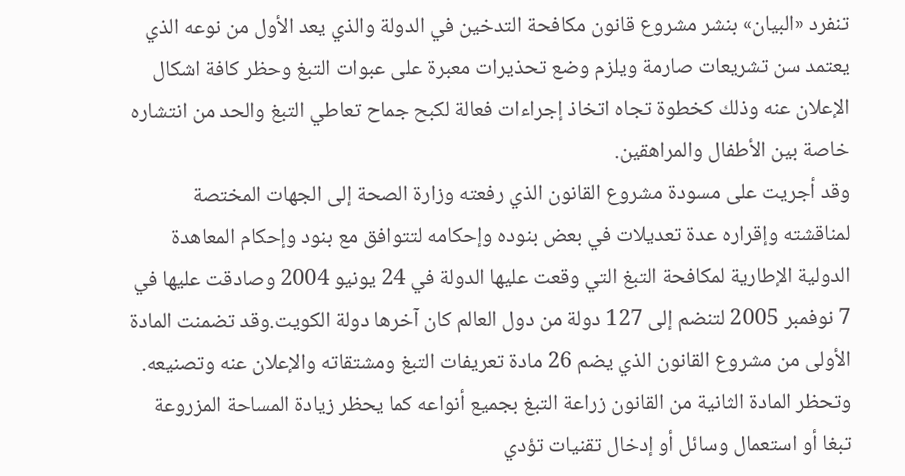تنفرد «البيان» بنشر مشروع قانون مكافحة التدخين في الدولة والذي يعد الأول من نوعه الذي يعتمد سن تشريعات صارمة ويلزم وضع تحذيرات معبرة على عبوات التبغ وحظر كافة اشكال الإعلان عنه وذلك كخطوة تجاه اتخاذ إجراءات فعالة لكبح جماح تعاطي التبغ والحد من انتشاره خاصة بين الأطفال والمراهقين.
وقد أجريت على مسودة مشروع القانون الذي رفعته وزارة الصحة إلى الجهات المختصة لمناقشته وإقراره عدة تعديلات في بعض بنوده وإحكامه لتتوافق مع بنود وإحكام المعاهدة الدولية الإطارية لمكافحة التبغ التي وقعت عليها الدولة في 24 يونيو 2004 وصادقت عليها في 7 نوفمبر 2005 لتنضم إلى 127 دولة من دول العالم كان آخرها دولة الكويت.وقد تضمنت المادة الأولى من مشروع القانون الذي يضم 26 مادة تعريفات التبغ ومشتقاته والإعلان عنه وتصنيعه.
وتحظر المادة الثانية من القانون زراعة التبغ بجميع أنواعه كما يحظر زيادة المساحة المزروعة تبغا أو استعمال وسائل أو إدخال تقنيات تؤدي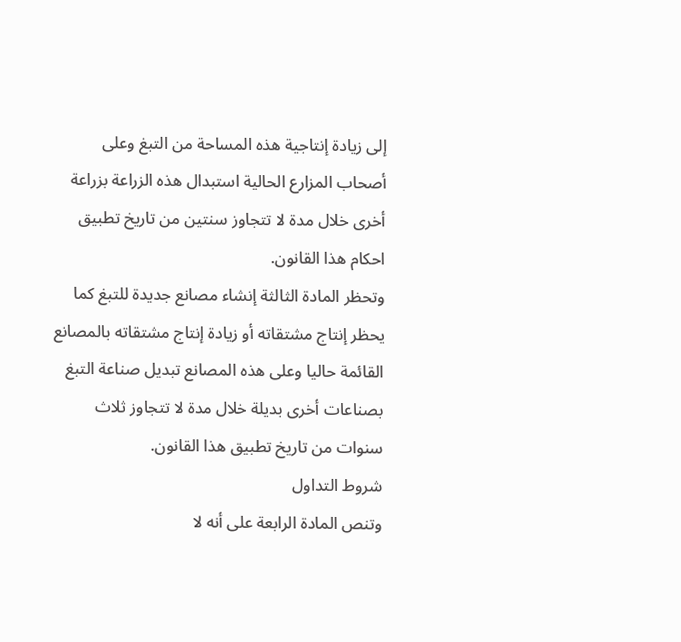إلى زيادة إنتاجية هذه المساحة من التبغ وعلى أصحاب المزارع الحالية استبدال هذه الزراعة بزراعة أخرى خلال مدة لا تتجاوز سنتين من تاريخ تطبيق احكام هذا القانون.
وتحظر المادة الثالثة إنشاء مصانع جديدة للتبغ كما يحظر إنتاج مشتقاته أو زيادة إنتاج مشتقاته بالمصانع القائمة حاليا وعلى هذه المصانع تبديل صناعة التبغ بصناعات أخرى بديلة خلال مدة لا تتجاوز ثلاث سنوات من تاريخ تطبيق هذا القانون.
شروط التداول
وتنص المادة الرابعة على أنه لا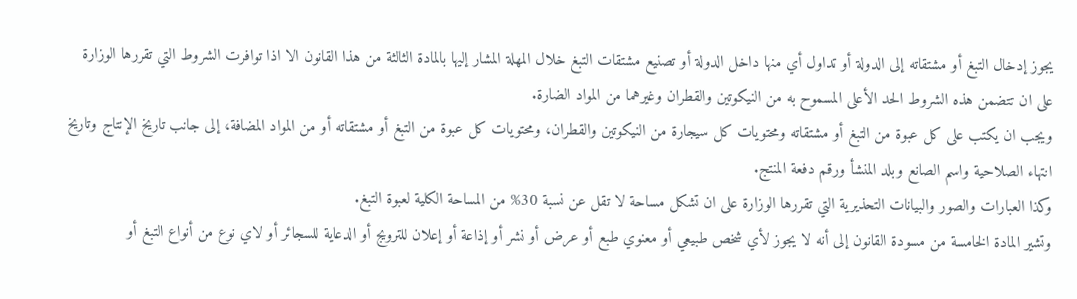يجوز إدخال التبغ أو مشتقاته إلى الدولة أو تداول أي منها داخل الدولة أو تصنيع مشتقات التبغ خلال المهلة المشار إليها بالمادة الثالثة من هذا القانون الا اذا توافرت الشروط التي تقررها الوزارة على ان تتضمن هذه الشروط الحد الأعلى المسموح به من النيكوتين والقطران وغيرهما من المواد الضارة.
ويجب ان يكتب على كل عبوة من التبغ أو مشتقاته ومحتويات كل سيجارة من النيكوتين والقطران، ومحتويات كل عبوة من التبغ أو مشتقاته أو من المواد المضافة، إلى جانب تاريخ الإنتاج وتاريخ انتهاء الصلاحية واسم الصانع وبلد المنشأ ورقم دفعة المنتج.
وكذا العبارات والصور والبيانات التحذيرية التي تقررها الوزارة على ان تشكل مساحة لا تقل عن نسبة 30% من المساحة الكلية لعبوة التبغ.
وتشير المادة الخامسة من مسودة القانون إلى أنه لا يجوز لأي شخص طبيعي أو معنوي طبع أو عرض أو نشر أو إذاعة أو إعلان للترويج أو الدعاية للسجائر أو لاي نوع من أنواع التبغ أو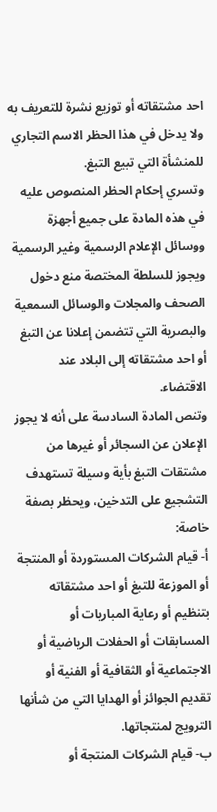احد مشتقاته أو توزيع نشرة للتعريف به ولا يدخل في هذا الحظر الاسم التجاري للمنشأة التي تبيع التبغ.
وتسري إحكام الحظر المنصوص عليه في هذه المادة على جميع أجهزة ووسائل الإعلام الرسمية وغير الرسمية ويجوز للسلطة المختصة منع دخول الصحف والمجلات والوسائل السمعية والبصرية التي تتضمن إعلانا عن التبغ أو احد مشتقاته إلى البلاد عند الاقتضاء.
وتنص المادة السادسة على أنه لا يجوز الإعلان عن السجائر أو غيرها من مشتقات التبغ بأية وسيلة تستهدف التشجيع على التدخين، ويحظر بصفة خاصة:
أ- قيام الشركات المستوردة أو المنتجة أو الموزعة للتبغ أو احد مشتقاته بتنظيم أو رعاية المباريات أو المسابقات أو الحفلات الرياضية أو الاجتماعية أو الثقافية أو الفنية أو تقديم الجوائز أو الهدايا التي من شأنها الترويج لمنتجاتها.
ب- قيام الشركات المنتجة أو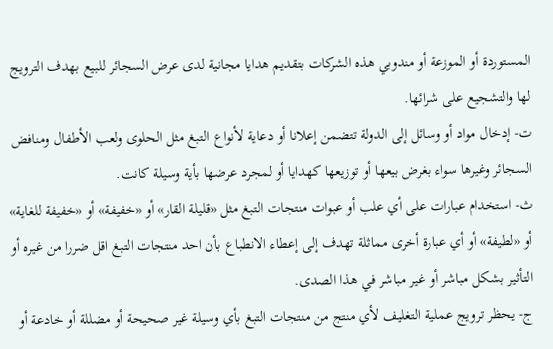المستوردة أو الموزعة أو مندوبي هذه الشركات بتقديم هدايا مجانية لدى عرض السجائر للبيع بهدف الترويج لها والتشجيع على شرائها.
ت- إدخال مواد أو وسائل إلى الدولة تتضمن إعلانا أو دعاية لأنواع التبغ مثل الحلوى ولعب الأطفال ومنافض السجائر وغيرها سواء بغرض بيعها أو توزيعها كهدايا أو لمجرد عرضها بأية وسيلة كانت.
ث- استخدام عبارات على أي علب أو عبوات منتجات التبغ مثل «قليلة القار» أو «خفيفة» أو «خفيفة للغاية» أو «لطيفة» أو أي عبارة أخرى مماثلة تهدف إلى إعطاء الانطباع بأن احد منتجات التبغ اقل ضررا من غيره أو التأثير بشكل مباشر أو غير مباشر في هذا الصدى.
ج- يحظر ترويج عملية التغليف لأي منتج من منتجات التبغ بأي وسيلة غير صحيحة أو مضللة أو خادعة أو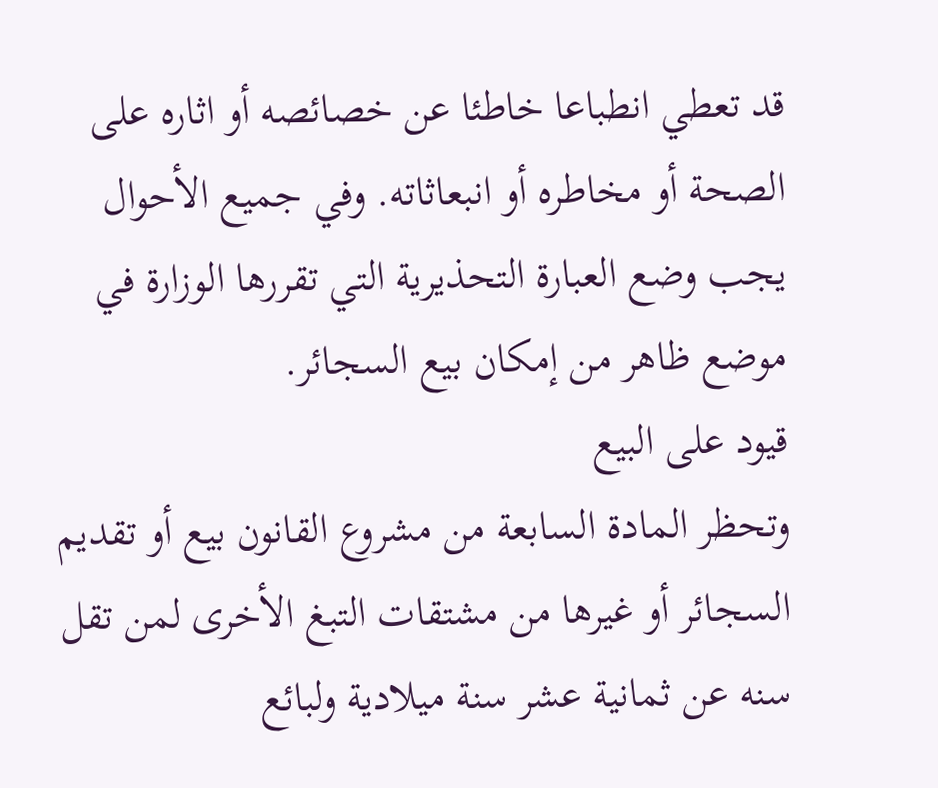قد تعطي انطباعا خاطئا عن خصائصه أو اثاره على الصحة أو مخاطره أو انبعاثاته. وفي جميع الأحوال يجب وضع العبارة التحذيرية التي تقررها الوزارة في موضع ظاهر من إمكان بيع السجائر.
قيود على البيع
وتحظر المادة السابعة من مشروع القانون بيع أو تقديم السجائر أو غيرها من مشتقات التبغ الأخرى لمن تقل سنه عن ثمانية عشر سنة ميلادية ولبائع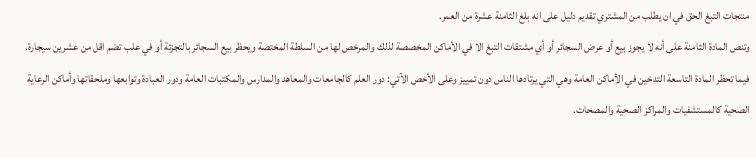منتجات التبغ الحق في ان يطلب من المشتري تقديم دليل على انه بلغ الثامنة عشرة من العمر.
وتنص المادة الثامنة على أنه لا يجوز بيع أو عرض السجائر أو أي مشتقات التبغ الا في الأماكن المخصصة لذلك والمرخص لها من السلطة المختصة ويحظر بيع السجائر بالتجزئة أو في علب تضم اقل من عشرين سيجارة.
فيما تحظر المادة التاسعة التدخين في الأماكن العامة وهي التي يرتادها الناس دون تمييز وعلى الأخص الآتي: دور العلم كالجامعات والمعاهد والمدارس والمكتبات العامة ودور العبادة وتوابعها وملحقاتها وأماكن الرعاية الصحية كالمستشفيات والمراكز الصحية والمصحات.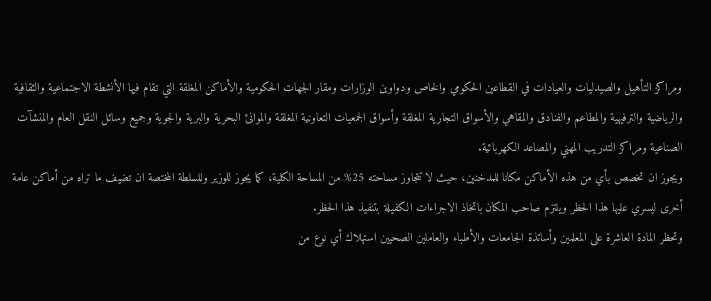ومراكز التأهيل والصيدليات والعيادات في القطاعين الحكومي والخاص ودواوين الوزارات ومقار الجهات الحكومية والأماكن المغلقة التي تقام فيها الأنشطة الاجتماعية والثقافية والرياضية والترفيهية والمطاعم والفنادق والمقاهي والأسواق التجارية المغلقة وأسواق الجمعيات التعاونية المغلقة والموانئ البحرية والبرية والجوية وجميع وسائل النقل العام والمنشآت الصناعية ومراكز التدريب المهني والمصاعد الكهربائية.
ويجوز ان تخصص بأي من هذه الأماكن مكانا للمدخنين، حيث لا تتجاوز مساحته 25% من المساحة الكلية، كما يجوز للوزير وللسلطة المختصة ان تضيف ما تراه من أماكن عامة أخرى ليسري عليها هذا الحظر ويلتزم صاحب المكان باتخاذ الاجراءات الكفيلة بتنفيذ هذا الحظر.
وتحظر المادة العاشرة على المعلمين وأساتذة الجامعات والأطباء والعاملين الصحيين استهلاك أي نوع من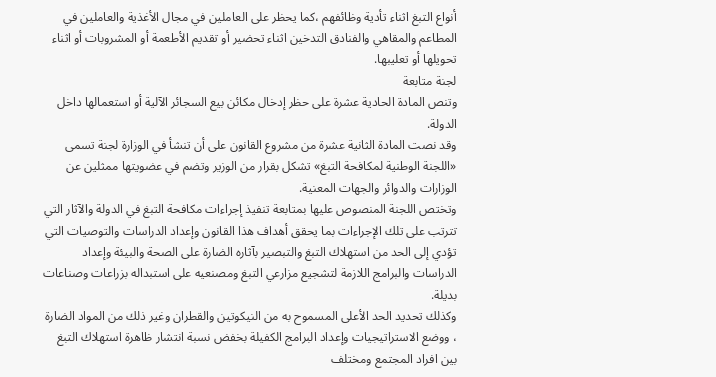أنواع التبغ اثناء تأدية وظائفهم ،كما يحظر على العاملين في مجال الأغذية والعاملين في المطاعم والمقاهي والفنادق التدخين اثناء تحضير أو تقديم الأطعمة أو المشروبات أو اثناء تحويلها أو تعليبها.
لجنة متابعة
وتنص المادة الحادية عشرة على حظر إدخال مكائن بيع السجائر الآلية أو استعمالها داخل الدولة.
وقد نصت المادة الثانية عشرة من مشروع القانون على أن تنشأ في الوزارة لجنة تسمى «اللجنة الوطنية لمكافحة التبغ» تشكل بقرار من الوزير وتضم في عضويتها ممثلين عن الوزارات والدوائر والجهات المعنية.
وتختص اللجنة المنصوص عليها بمتابعة تنفيذ إجراءات مكافحة التبغ في الدولة والآثار التي تترتب على تلك الإجراءات بما يحقق أهداف هذا القانون وإعداد الدراسات والتوصيات التي تؤدي إلى الحد من استهلاك التبغ والتبصير بآثاره الضارة على الصحة والبيئة وإعداد الدراسات والبرامج اللازمة لتشجيع مزارعي التبغ ومصنعيه على استبداله بزراعات وصناعات بديلة.
وكذلك تحديد الحد الأعلى المسموح به من النيكوتين والقطران وغير ذلك من المواد الضارة ، ووضع الاستراتيجيات وإعداد البرامج الكفيلة بخفض نسبة انتشار ظاهرة استهلاك التبغ بين افراد المجتمع ومختلف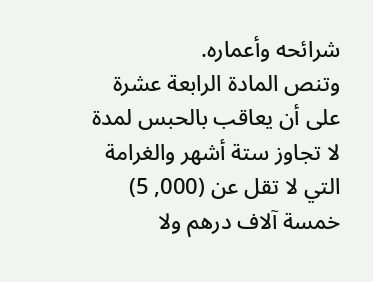شرائحه وأعماره.
وتنص المادة الرابعة عشرة على أن يعاقب بالحبس لمدة لا تجاوز ستة أشهر والغرامة التي لا تقل عن (000, 5) خمسة آلاف درهم ولا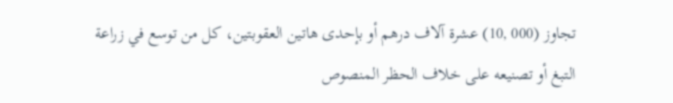تجاوز (000 ,10) عشرة آلاف درهم أو بإحدى هاتين العقوبتين، كل من توسع في زراعة التبغ أو تصنيعه على خلاف الحظر المنصوص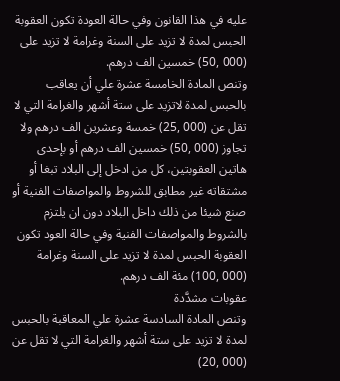عليه في هذا القانون وفي حالة العودة تكون العقوبة الحبس لمدة لا تزيد على السنة وغرامة لا تزيد على (000 ,50) خمسين الف درهم.
وتنص المادة الخامسة عشرة علي أن يعاقب بالحبس لمدة لاتزيد على ستة أشهر والغرامة التي لا تقل عن (000 ,25) خمسة وعشرين الف درهم ولا تجاوز (000 ,50) خمسين الف درهم أو بإحدى هاتين العقوبتين، كل من ادخل إلى البلاد تبغا أو مشتقاته غير مطابق للشروط والمواصفات الفنية أو صنع شيئا من ذلك داخل البلاد دون ان يلتزم بالشروط والمواصفات الفنية وفي حالة العود تكون العقوبة الحبس لمدة لا تزيد على السنة وغرامة (000 ,100) مئة الف درهم.
عقوبات مشدَّدة
وتنص المادة السادسة عشرة علي المعاقبة بالحبس لمدة لا تزيد على ستة أشهر والغرامة التي لا تقل عن (000 ,20)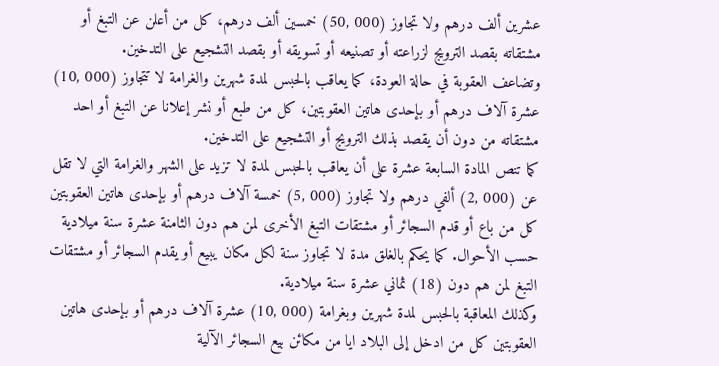عشرين ألف درهم ولا تجاوز (000 ,50) خمسين ألف درهم، كل من أعلن عن التبغ أو مشتقاته بقصد الترويج لزراعته أو تصنيعه أو تسويقه أو بقصد التشجيع على التدخين.
وتضاعف العقوبة في حالة العودة، كما يعاقب بالحبس لمدة شهرين والغرامة لا تتجاوز (000 ,10) عشرة آلاف درهم أو بإحدى هاتين العقوبتين، كل من طبع أو نشر إعلانا عن التبغ أو احد مشتقاته من دون أن يقصد بذلك الترويج أو التشجيع على التدخين.
كما تنص المادة السابعة عشرة على أن يعاقب بالحبس لمدة لا تزيد على الشهر والغرامة التي لا تقل عن (000 ,2) ألفي درهم ولا تجاوز (000 ,5) خمسة آلاف درهم أو بإحدى هاتين العقوبتين كل من باع أو قدم السجائر أو مشتقات التبغ الأخرى لمن هم دون الثامنة عشرة سنة ميلادية حسب الأحوال. كما يحكم بالغلق مدة لا تجاوز سنة لكل مكان يبيع أو يقدم السجائر أو مشتقات التبغ لمن هم دون (18) ثماني عشرة سنة ميلادية.
وكذلك المعاقبة بالحبس لمدة شهرين وبغرامة (000 ,10) عشرة آلاف درهم أو بإحدى هاتين العقوبتين كل من ادخل إلى البلاد ايا من مكائن بيع السجائر الآلية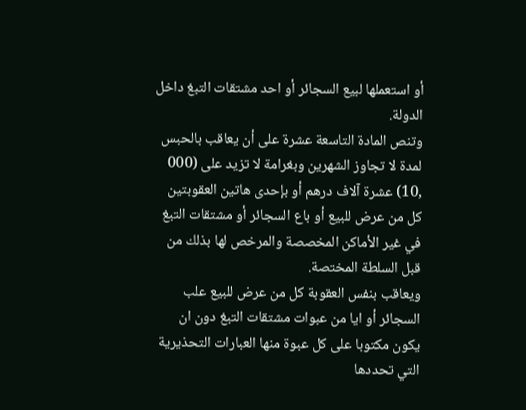أو استعملها لبيع السجائر أو احد مشتقات التبغ داخل الدولة.
وتنص المادة التاسعة عشرة على أن يعاقب بالحبس لمدة لا تجاوز الشهرين وبغرامة لا تزيد على (000 ,10) عشرة آلاف درهم أو بإحدى هاتين العقوبتين كل من عرض للبيع أو باع السجائر أو مشتقات التبغ في غير الأماكن المخصصة والمرخص لها بذلك من قبل السلطة المختصة.
ويعاقب بنفس العقوبة كل من عرض للبيع علب السجائر أو ايا من عبوات مشتقات التبغ دون ان يكون مكتوبا على كل عبوة منها العبارات التحذيرية التي تحددها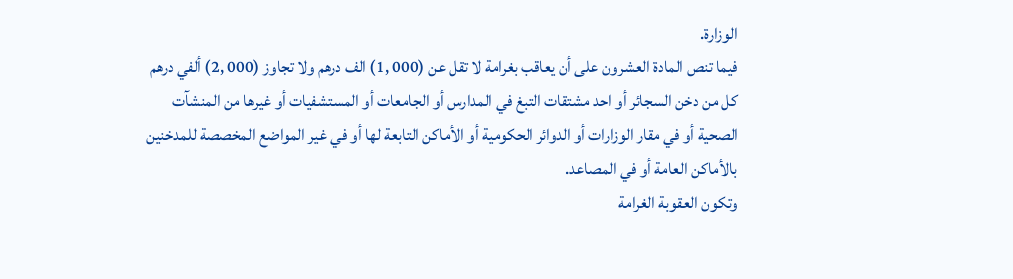الوزارة.
فيما تنص المادة العشرون على أن يعاقب بغرامة لا تقل عن (000 ,1) الف درهم ولا تجاوز (000 ,2) ألفي درهم كل من دخن السجائر أو احد مشتقات التبغ في المدارس أو الجامعات أو المستشفيات أو غيرها من المنشآت الصحية أو في مقار الوزارات أو الدوائر الحكومية أو الأماكن التابعة لها أو في غير المواضع المخصصة للمدخنين بالأماكن العامة أو في المصاعد.
وتكون العقوبة الغرامة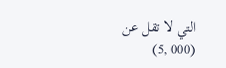التي لا تقل عن (000 ,5)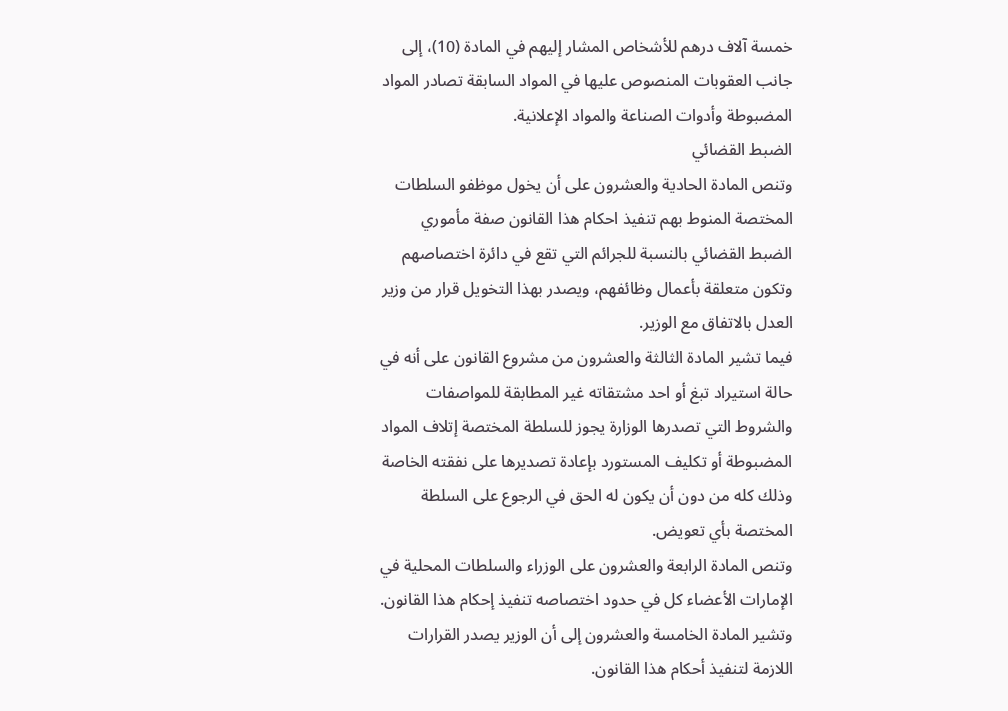خمسة آلاف درهم للأشخاص المشار إليهم في المادة (10)، إلى جانب العقوبات المنصوص عليها في المواد السابقة تصادر المواد المضبوطة وأدوات الصناعة والمواد الإعلانية.
الضبط القضائي
وتنص المادة الحادية والعشرون على أن يخول موظفو السلطات المختصة المنوط بهم تنفيذ احكام هذا القانون صفة مأموري الضبط القضائي بالنسبة للجرائم التي تقع في دائرة اختصاصهم وتكون متعلقة بأعمال وظائفهم، ويصدر بهذا التخويل قرار من وزير العدل بالاتفاق مع الوزير.
فيما تشير المادة الثالثة والعشرون من مشروع القانون على أنه في حالة استيراد تبغ أو احد مشتقاته غير المطابقة للمواصفات والشروط التي تصدرها الوزارة يجوز للسلطة المختصة إتلاف المواد المضبوطة أو تكليف المستورد بإعادة تصديرها على نفقته الخاصة وذلك كله من دون أن يكون له الحق في الرجوع على السلطة المختصة بأي تعويض.
وتنص المادة الرابعة والعشرون على الوزراء والسلطات المحلية في الإمارات الأعضاء كل في حدود اختصاصه تنفيذ إحكام هذا القانون. وتشير المادة الخامسة والعشرون إلى أن الوزير يصدر القرارات اللازمة لتنفيذ أحكام هذا القانون.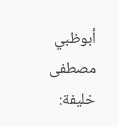أبوظبي مصطفى خليفة: